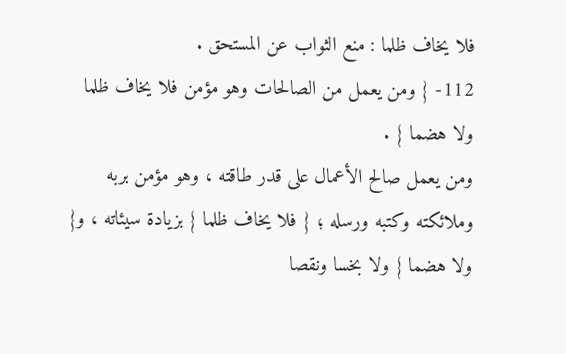فلا يخاف ظلما : منع الثواب عن المستحق .
112- { ومن يعمل من الصالحات وهو مؤمن فلا يخاف ظلما ولا هضما } .
ومن يعمل صالح الأعمال على قدر طاقته ، وهو مؤمن بربه وملائكته وكتبه ورسله ؛ { فلا يخاف ظلما } بزيادة سيئاته ، و{ ولا هضما } ولا بخسا ونقصا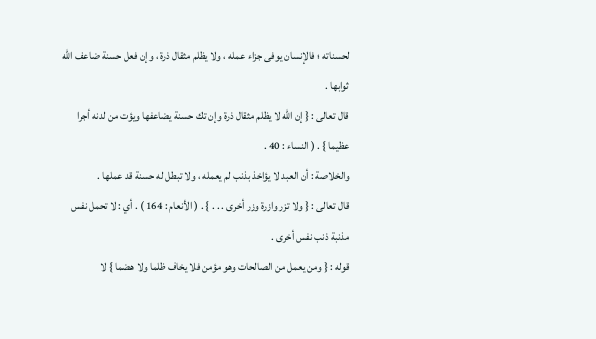لحسناته ؛ فالإنسان يوفى جزاء عمله ، ولا يظلم مثقال ذرة ، وإن فعل حسنة ضاعف الله ثوابها .
قال تعالى : { إن الله لا يظلم مثقال ذرة وإن تك حسنة يضاعفها ويؤت من لدنه أجرا عظيما } . ( النساء : 40 .
والخلاصة : أن العبد لا يؤاخذ بذنب لم يعمله ، ولا تبطل له حسنة قد عملها .
قال تعالى : { ولا تزر وازرة وزر أخرى . . . } . ( الأنعام : 164 ) . أي : لا تحمل نفس مذنبة ذنب نفس أخرى .
قوله : { ومن يعمل من الصالحات وهو مؤمن فلا يخاف ظلما ولا هضما } لا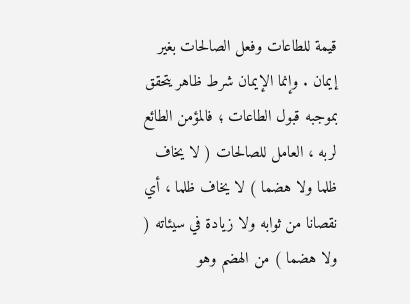قيمة للطاعات وفعل الصالحات بغير إيمان . وإنما الإيمان شرط ظاهر يتحقق بموجبه قبول الطاعات ؛ فالمؤمن الطائع لربه ، العامل للصالحات ( لا يخاف ظلما ولا هضما ) لا يخاف ظلما ، أي نقصانا من ثوابه ولا زيادة في سيئاته ( ولا هضما ) من الهضم وهو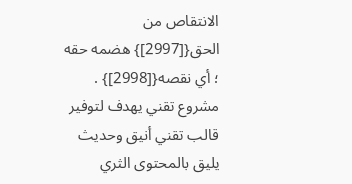الانتقاص من الحق{[2997]} هضمه حقه ؛ أي نقصه{[2998]} .
مشروع تقني يهدف لتوفير قالب تقني أنيق وحديث يليق بالمحتوى الثري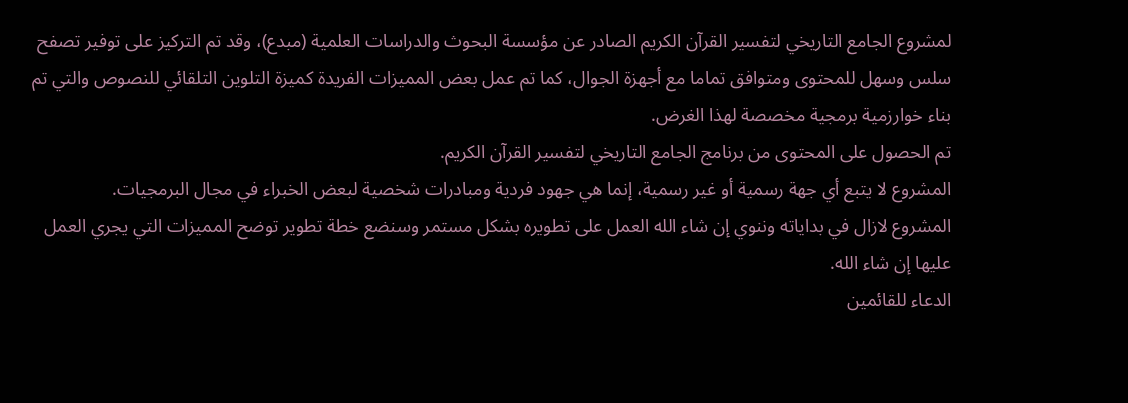لمشروع الجامع التاريخي لتفسير القرآن الكريم الصادر عن مؤسسة البحوث والدراسات العلمية (مبدع)، وقد تم التركيز على توفير تصفح سلس وسهل للمحتوى ومتوافق تماما مع أجهزة الجوال، كما تم عمل بعض المميزات الفريدة كميزة التلوين التلقائي للنصوص والتي تم بناء خوارزمية برمجية مخصصة لهذا الغرض.
تم الحصول على المحتوى من برنامج الجامع التاريخي لتفسير القرآن الكريم.
المشروع لا يتبع أي جهة رسمية أو غير رسمية، إنما هي جهود فردية ومبادرات شخصية لبعض الخبراء في مجال البرمجيات.
المشروع لازال في بداياته وننوي إن شاء الله العمل على تطويره بشكل مستمر وسنضع خطة تطوير توضح المميزات التي يجري العمل عليها إن شاء الله.
الدعاء للقائمين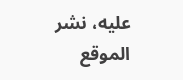عليه، نشر الموقع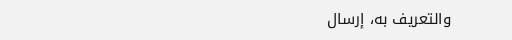والتعريف به، إرسال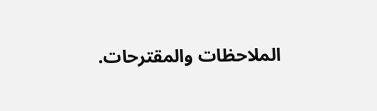الملاحظات والمقترحات.